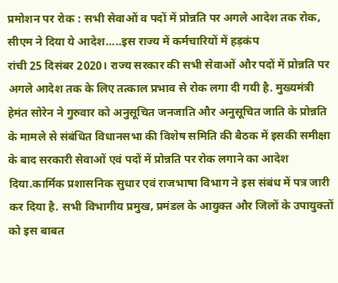प्रमोशन पर रोक : सभी सेवाओं व पदों में प्रोन्नति पर अगले आदेश तक रोक, सीएम ने दिया ये आदेश…..इस राज्य में कर्मचारियों में हड़कंप
रांची 25 दिसंबर 2020। राज्य सरकार की सभी सेवाओं और पदों में प्रोन्नति पर अगले आदेश तक के लिए तत्काल प्रभाव से रोक लगा दी गयी है. मुख्यमंत्री हेमंत सोरेन ने गुरुवार को अनुसूचित जनजाति और अनुसूचित जाति के प्रोन्नति के मामले से संबंधित विधानसभा की विशेष समिति की बैठक में इसकी समीक्षा के बाद सरकारी सेवाओं एवं पदों में प्रोन्नति पर रोक लगाने का आदेश दिया.कार्मिक प्रशासनिक सुधार एवं राजभाषा विभाग ने इस संबंध में पत्र जारी कर दिया है. सभी विभागीय प्रमुख, प्रमंडल के आयुक्त और जिलों के उपायुक्तों को इस बाबत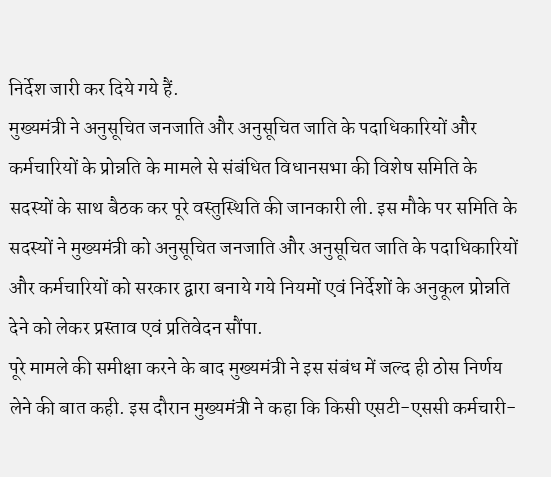निर्देश जारी कर दिये गये हैं.
मुख्यमंत्री ने अनुसूचित जनजाति और अनुसूचित जाति के पदाधिकारियों और कर्मचारियों के प्रोन्नति के मामले से संबंधित विधानसभा की विशेष समिति के सदस्यों के साथ बैठक कर पूरे वस्तुस्थिति की जानकारी ली. इस मौके पर समिति के सदस्यों ने मुख्यमंत्री को अनुसूचित जनजाति और अनुसूचित जाति के पदाधिकारियों और कर्मचारियों को सरकार द्वारा बनाये गये नियमों एवं निर्देशों के अनुकूल प्रोन्नति देने को लेकर प्रस्ताव एवं प्रतिवेदन सौंपा.
पूरे मामले की समीक्षा करने के बाद मुख्यमंत्री ने इस संबंध में जल्द ही ठोस निर्णय लेने की बात कही. इस दौरान मुख्यमंत्री ने कहा कि किसी एसटी-एससी कर्मचारी-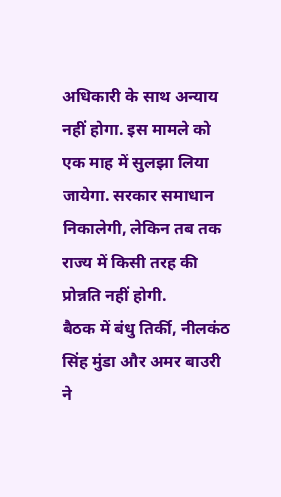अधिकारी के साथ अन्याय नहीं होगा. इस मामले को एक माह में सुलझा लिया जायेगा. सरकार समाधान निकालेगी, लेकिन तब तक राज्य में किसी तरह की प्रोन्नति नहीं होगी.
बैठक में बंधु तिर्की, नीलकंठ सिंह मुंडा और अमर बाउरी ने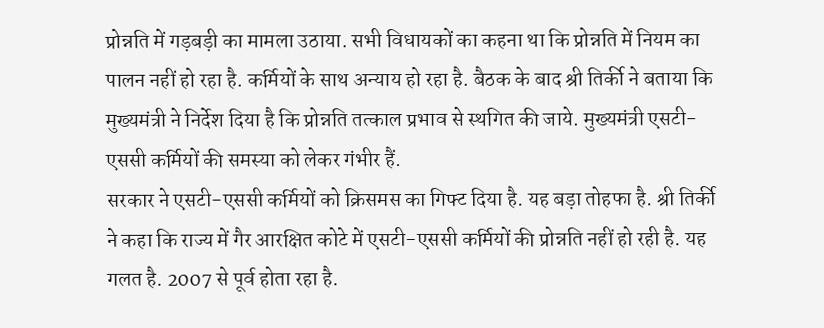प्रोन्नति में गड़बड़ी का मामला उठाया. सभी विधायकों का कहना था कि प्रोन्नति में नियम का पालन नहीं हो रहा है. कर्मियों के साथ अन्याय हो रहा है. बैठक के बाद श्री तिर्की ने बताया कि मुख्यमंत्री ने निर्देश दिया है कि प्रोन्नति तत्काल प्रभाव से स्थगित की जाये. मुख्यमंत्री एसटी-एससी कर्मियों की समस्या को लेकर गंभीर हैं.
सरकार ने एसटी-एससी कर्मियों को क्रिसमस का गिफ्ट दिया है. यह बड़ा तोहफा है. श्री तिर्की ने कहा कि राज्य में गैर आरक्षित कोटे में एसटी-एससी कर्मियों की प्रोन्नति नहीं हो रही है. यह गलत है. 2007 से पूर्व होता रहा है.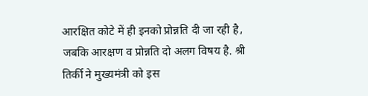आरक्षित कोटे में ही इनको प्रोन्नति दी जा रही है, जबकि आरक्षण व प्रोन्नति दो अलग विषय है. श्री तिर्की ने मुख्यमंत्री को इस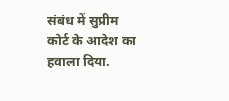संबंध में सुप्रीम कोर्ट के आदेश का हवाला दिया.